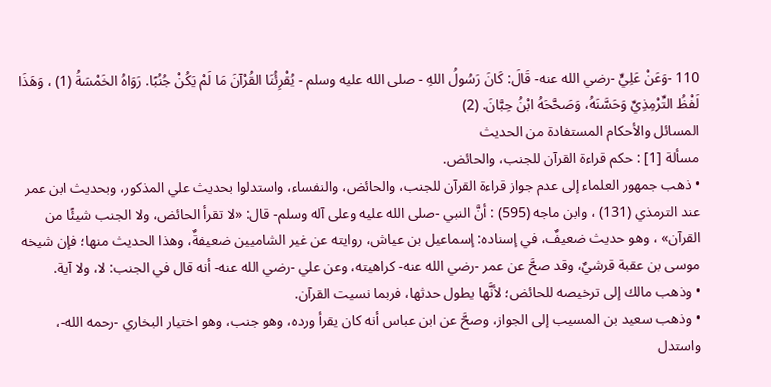110 -وَعَنْ عَلِيٍّ -رضي الله عنه- قَالَ: كَانَ رَسُولُ اللهِ - صلى الله عليه وسلم - يُقْرِئُنَا القُرْآنَ مَا لَمْ يَكُنْ جُنُبًا. رَوَاهُ الخَمْسَةُ (1) ، وَهَذَا لَفْظُ التِّرْمِذِيِّ وَحَسَّنَهُ، وَصَحَّحَهُ ابْنُ حِبَّانَ. (2)
المسائل والأحكام المستفادة من الحديث
مسألة [1] : حكم قراءة القرآن للجنب، والحائض.
• ذهب جمهور العلماء إلى عدم جواز قراءة القرآن للجنب، والحائض، والنفساء، واستدلوا بحديث علي المذكور، وبحديث ابن عمر عند الترمذي (131) ، وابن ماجه (595) : أنَّ النبي -صلى الله عليه وعلى آله وسلم- قال: «لا تقرأ الحائض، ولا الجنب شيئًا من القرآن» ، وهو حديث ضعيفٌ، في إسناده: إسماعيل بن عياش، روايته عن غير الشاميين ضعيفةٌ، وهذا الحديث منها؛ فإن شيخه موسى بن عقبة قرشيٌ، وقد صحَّ عن عمر -رضي الله عنه- كراهيته، وعن علي -رضي الله عنه- أنه قال في الجنب: لا، ولا آية.
• وذهب مالك إلى ترخيصه للحائض؛ لأنَّها يطول حدثها، فربما نسيت القرآن.
• وذهب سعيد بن المسيب إلى الجواز، وصحَّ عن ابن عباس أنه كان يقرأ ورده، وهو جنب، وهو اختيار البخاري -رحمه الله-، واستدل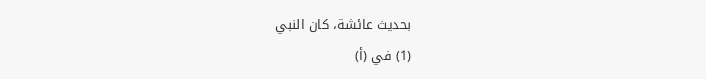بحديث عائشة، كان النبي
(1) في (أ)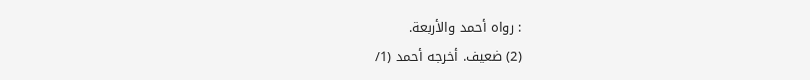: رواه أحمد والأربعة.
(2) ضعيف. أخرجه أحمد (1/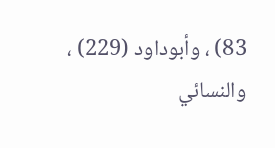83) ، وأبوداود (229) ، والنسائي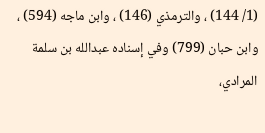(1/ 144) ، والترمذي (146) ، وابن ماجه (594) ، وابن حبان (799) وفي إسناده عبدالله بن سلمة المرادي،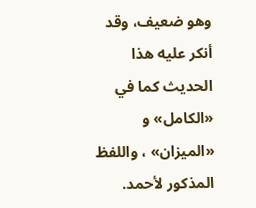وهو ضعيف، وقد أنكر عليه هذا الحديث كما في «الكامل» و «الميزان» ، واللفظ المذكور لأحمد.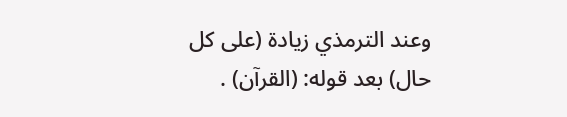وعند الترمذي زيادة (على كل حال) بعد قوله: (القرآن) .